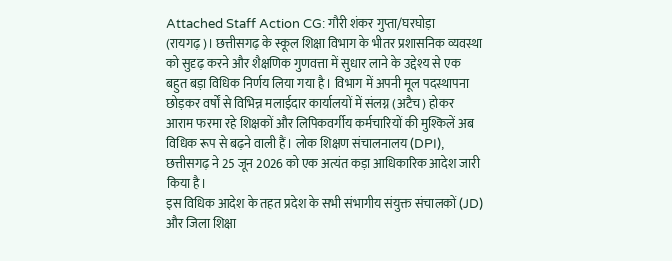Attached Staff Action CG: गौरी शंकर गुप्ता/घरघोड़ा (रायगढ़)। छत्तीसगढ़ के स्कूल शिक्षा विभाग के भीतर प्रशासनिक व्यवस्था को सुदृढ़ करने और शैक्षणिक गुणवत्ता में सुधार लाने के उद्देश्य से एक बहुत बड़ा विधिक निर्णय लिया गया है। विभाग में अपनी मूल पदस्थापना छोड़कर वर्षों से विभिन्न मलाईदार कार्यालयों में संलग्न (अटैच) होकर आराम फरमा रहे शिक्षकों और लिपिकवर्गीय कर्मचारियों की मुश्किलें अब विधिक रूप से बढ़ने वाली हैं। लोक शिक्षण संचालनालय (DPI), छत्तीसगढ़ ने 25 जून 2026 को एक अत्यंत कड़ा आधिकारिक आदेश जारी किया है।
इस विधिक आदेश के तहत प्रदेश के सभी संभागीय संयुक्त संचालकों (JD) और जिला शिक्षा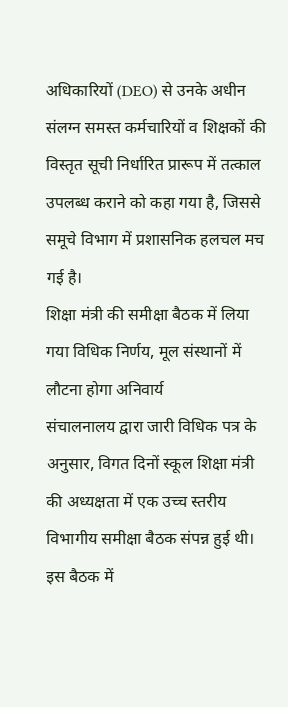अधिकारियों (DEO) से उनके अधीन संलग्न समस्त कर्मचारियों व शिक्षकों की विस्तृत सूची निर्धारित प्रारूप में तत्काल उपलब्ध कराने को कहा गया है, जिससे समूचे विभाग में प्रशासनिक हलचल मच गई है।
शिक्षा मंत्री की समीक्षा बैठक में लिया गया विधिक निर्णय, मूल संस्थानों में लौटना होगा अनिवार्य
संचालनालय द्वारा जारी विधिक पत्र के अनुसार, विगत दिनों स्कूल शिक्षा मंत्री की अध्यक्षता में एक उच्च स्तरीय विभागीय समीक्षा बैठक संपन्न हुई थी। इस बैठक में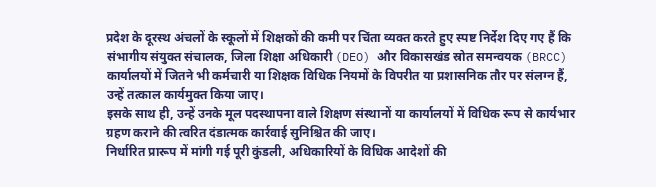प्रदेश के दूरस्थ अंचलों के स्कूलों में शिक्षकों की कमी पर चिंता व्यक्त करते हुए स्पष्ट निर्देश दिए गए हैं कि संभागीय संयुक्त संचालक, जिला शिक्षा अधिकारी (DEO) और विकासखंड स्रोत समन्वयक (BRCC) कार्यालयों में जितने भी कर्मचारी या शिक्षक विधिक नियमों के विपरीत या प्रशासनिक तौर पर संलग्न हैं, उन्हें तत्काल कार्यमुक्त किया जाए।
इसके साथ ही, उन्हें उनके मूल पदस्थापना वाले शिक्षण संस्थानों या कार्यालयों में विधिक रूप से कार्यभार ग्रहण कराने की त्वरित दंडात्मक कार्रवाई सुनिश्चित की जाए।
निर्धारित प्रारूप में मांगी गई पूरी कुंडली, अधिकारियों के विधिक आदेशों की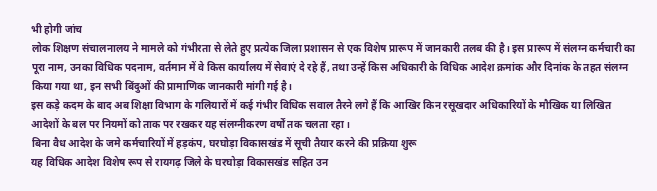भी होगी जांच
लोक शिक्षण संचालनालय ने मामले को गंभीरता से लेते हुए प्रत्येक जिला प्रशासन से एक विशेष प्रारूप में जानकारी तलब की है। इस प्रारूप में संलग्न कर्मचारी का पूरा नाम, उनका विधिक पदनाम, वर्तमान में वे किस कार्यालय में सेवाएं दे रहे हैं, तथा उन्हें किस अधिकारी के विधिक आदेश क्रमांक और दिनांक के तहत संलग्न किया गया था, इन सभी बिंदुओं की प्रामाणिक जानकारी मांगी गई है।
इस कड़े कदम के बाद अब शिक्षा विभाग के गलियारों में कई गंभीर विधिक सवाल तैरने लगे हैं कि आखिर किन रसूखदार अधिकारियों के मौखिक या लिखित आदेशों के बल पर नियमों को ताक पर रखकर यह संलग्नीकरण वर्षों तक चलता रहा।
बिना वैध आदेश के जमे कर्मचारियों में हड़कंप, घरघोड़ा विकासखंड में सूची तैयार करने की प्रक्रिया शुरू
यह विधिक आदेश विशेष रूप से रायगढ़ जिले के घरघोड़ा विकासखंड सहित उन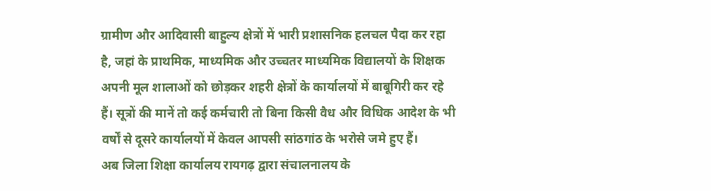ग्रामीण और आदिवासी बाहुल्य क्षेत्रों में भारी प्रशासनिक हलचल पैदा कर रहा है, जहां के प्राथमिक, माध्यमिक और उच्चतर माध्यमिक विद्यालयों के शिक्षक अपनी मूल शालाओं को छोड़कर शहरी क्षेत्रों के कार्यालयों में बाबूगिरी कर रहे हैं। सूत्रों की मानें तो कई कर्मचारी तो बिना किसी वैध और विधिक आदेश के भी वर्षों से दूसरे कार्यालयों में केवल आपसी सांठगांठ के भरोसे जमे हुए हैं।
अब जिला शिक्षा कार्यालय रायगढ़ द्वारा संचालनालय के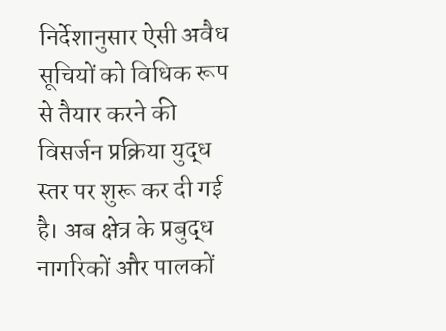निर्देशानुसार ऐसी अवैध सूचियों को विधिक रूप से तैयार करने की विसर्जन प्रक्रिया युद्ध स्तर पर शुरू कर दी गई है। अब क्षेत्र के प्रबुद्ध नागरिकों और पालकों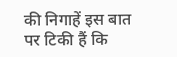की निगाहें इस बात पर टिकी हैं कि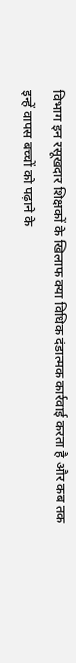विभाग इन रसूखदार शिक्षकों के खिलाफ क्या विधिक दंडात्मक कार्रवाई करता है और कब तक इन्हें वापस बच्चों को पढ़ाने के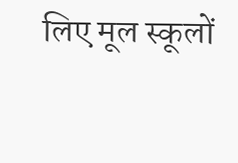लिए मूल स्कूलों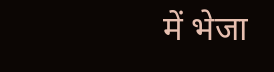में भेजा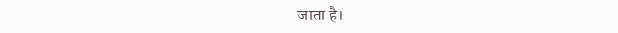जाता है।